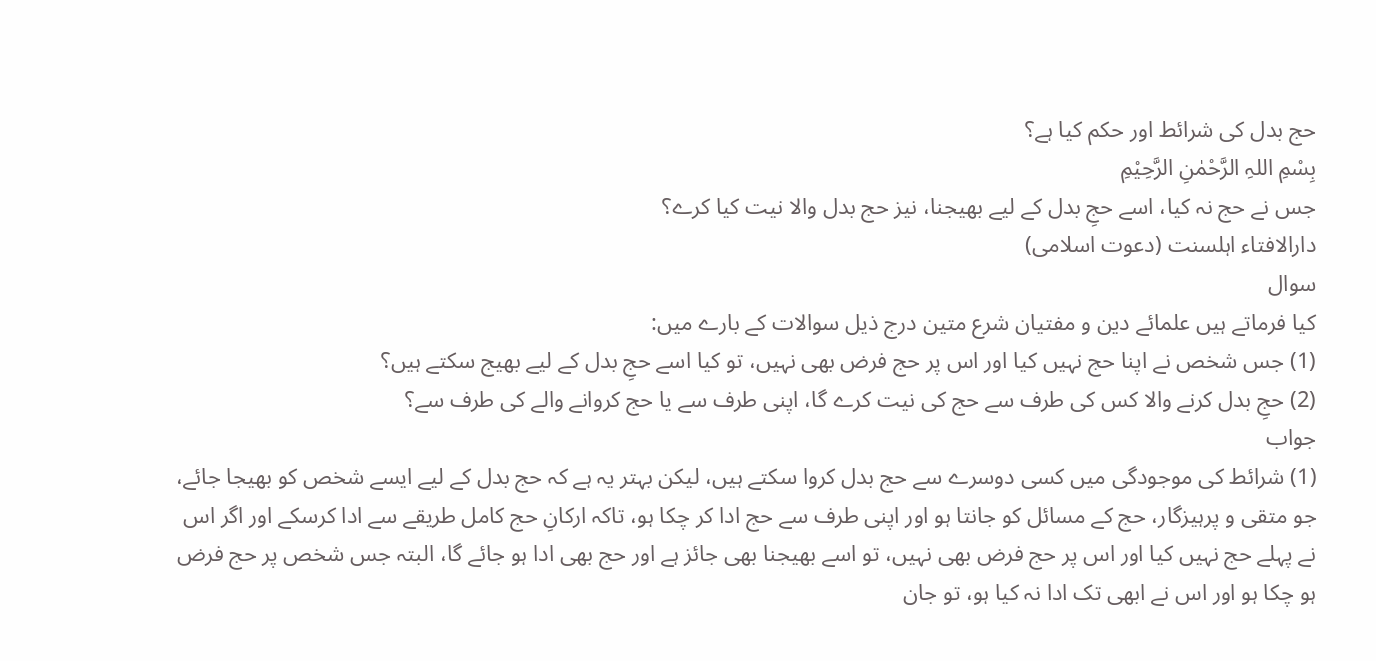حج بدل کی شرائط اور حکم کیا ہے؟
بِسْمِ اللہِ الرَّحْمٰنِ الرَّحِيْمِ
جس نے حج نہ کیا، اسے حجِ بدل کے لیے بھیجنا، نیز حج بدل والا نیت کیا کرے؟
دارالافتاء اہلسنت (دعوت اسلامی)
سوال
کیا فرماتے ہیں علمائے دین و مفتیان شرع متین درج ذیل سوالات کے بارے میں:
(1) جس شخص نے اپنا حج نہیں کیا اور اس پر حج فرض بھی نہیں، تو کیا اسے حجِ بدل کے لیے بھیج سکتے ہیں؟
(2) حجِ بدل کرنے والا کس کی طرف سے حج کی نیت کرے گا، اپنی طرف سے یا حج کروانے والے کی طرف سے؟
جواب
(1) شرائط کی موجودگی میں کسی دوسرے سے حج بدل کروا سکتے ہیں، لیکن بہتر یہ ہے کہ حج بدل کے لیے ایسے شخص کو بھیجا جائے، جو متقی و پرہیزگار، حج کے مسائل کو جانتا ہو اور اپنی طرف سے حج ادا کر چکا ہو، تاکہ ارکانِ حج کامل طریقے سے ادا کرسکے اور اگر اس نے پہلے حج نہیں کیا اور اس پر حج فرض بھی نہیں، تو اسے بھیجنا بھی جائز ہے اور حج بھی ادا ہو جائے گا، البتہ جس شخص پر حج فرض ہو چکا ہو اور اس نے ابھی تک ادا نہ کیا ہو، تو جان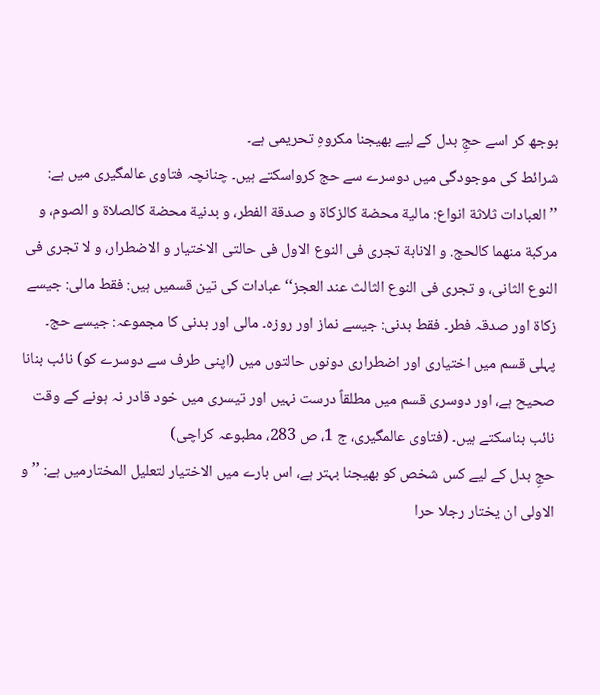بوجھ کر اسے حجِ بدل کے لیے بھیجنا مکروہِ تحریمی ہے۔
شرائط کی موجودگی میں دوسرے سے حج کرواسکتے ہیں۔ چنانچہ فتاوی عالمگیری میں ہے: ’’العبادات ثلاثة انواع: مالية محضة كالزكاة و صدقة الفطر، و بدنية محضة كالصلاة و الصوم، و مركبة منهما كالحج. و الانابة تجری فی النوع الاول فی حالتی الاختيار و الاضطرار، و لا تجری فی النوع الثانی، و تجری فی النوع الثالث عند العجز‘‘ عبادات کی تین قسمیں ہیں: فقط مالی: جیسے زکاۃ اور صدقہ فطر۔ فقط بدنی: جیسے نماز اور روزہ۔ مالی اور بدنی کا مجموعہ: جیسے حج۔ پہلی قسم میں اختیاری اور اضطراری دونوں حالتوں میں (اپنی طرف سے دوسرے کو) نائب بنانا صحیح ہے، اور دوسری قسم میں مطلقاً درست نہیں اور تیسری میں خود قادر نہ ہونے کے وقت نائب بناسکتے ہیں۔ (فتاوی عالمگیری، ج 1، ص 283، مطبوعہ کراچی)
حجِ بدل کے لیے کس شخص کو بھیجنا بہتر ہے، اس بارے میں الاختیار لتعلیل المختارمیں ہے: ’’و الاولى ان يختار رجلا حرا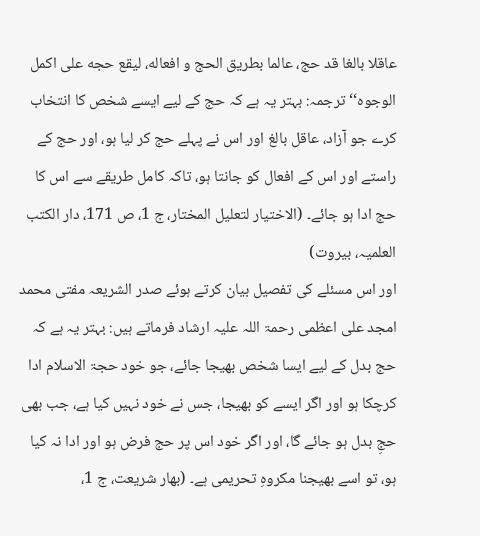عاقلا بالغا قد حج، عالما بطريق الحج و افعاله، ليقع حجه على اكمل الوجوه‘‘ ترجمہ: بہتر یہ ہے کہ حج کے لیے ایسے شخص کا انتخاب کرے جو آزاد، عاقل بالغ اور اس نے پہلے حج کر لیا ہو، اور حج کے راستے اور اس کے افعال کو جانتا ہو، تاکہ کامل طریقے سے اس کا حج ادا ہو جائے۔ (الاختیار لتعلیل المختار، ج 1، ص 171، دار الکتب العلمیہ، بیروت)
اور اس مسئلے کی تفصیل بیان کرتے ہوئے صدر الشریعہ مفتی محمد امجد علی اعظمی رحمۃ اللہ علیہ ارشاد فرماتے ہیں: بہتر یہ ہے کہ حج بدل کے لیے ایسا شخص بھیجا جائے، جو خود حجۃ الاسلام ادا کرچکا ہو اور اگر ایسے کو بھیجا، جس نے خود نہیں کیا ہے، جب بھی حجِ بدل ہو جائے گا، اور اگر خود اس پر حج فرض ہو اور ادا نہ کیا ہو، تو اسے بھیجنا مکروہِ تحریمی ہے۔ (بھار شریعت، ج 1،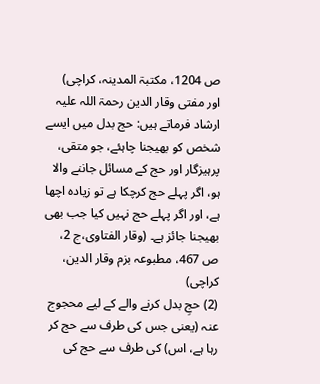ص 1204، مکتبۃ المدینہ، کراچی)
اور مفتی وقار الدین رحمۃ اللہ علیہ ارشاد فرماتے ہیں: حج بدل میں ایسے شخص کو بھیجنا چاہئے، جو متقی، پرہیزگار اور حج کے مسائل جاننے والا ہو، اگر پہلے حج کرچکا ہے تو زیادہ اچھا ہے، اور اگر پہلے حج نہیں کیا جب بھی بھیجنا جائز ہے۔ (وقار الفتاوی،ج 2، ص 467، مطبوعہ بزم وقار الدین، کراچی)
(2) حجِ بدل کرنے والے کے لیے محجوج عنہ (یعنی جس کی طرف سے حج کر رہا ہے، اس) کی طرف سے حج کی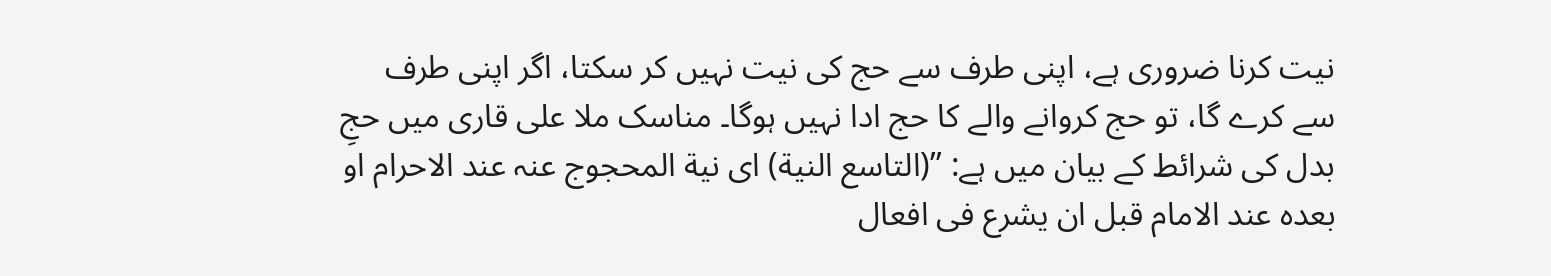نیت کرنا ضروری ہے، اپنی طرف سے حج کی نیت نہیں کر سکتا، اگر اپنی طرف سے کرے گا، تو حج کروانے والے کا حج ادا نہیں ہوگا۔ مناسک ملا علی قاری میں حجِ بدل کی شرائط کے بیان میں ہے: ’’(التاسع النیة) ای نیة المحجوج عنہ عند الاحرام او بعدہ عند الامام قبل ان یشرع فی افعال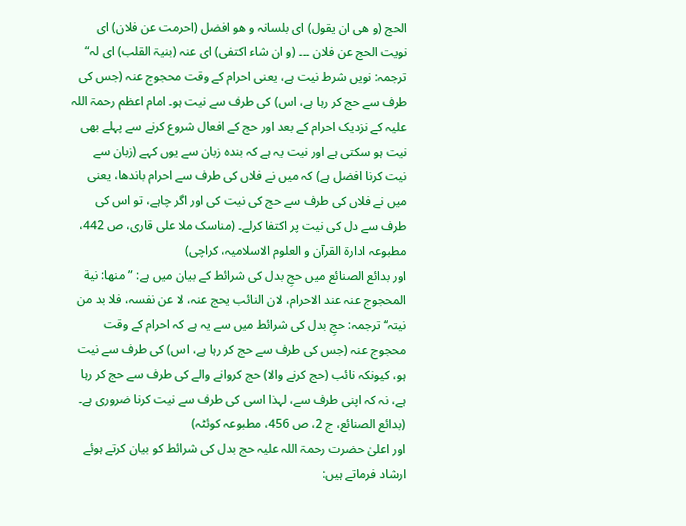الحج (و ھی ان یقول) ای بلسانہ و ھو افضل (احرمت عن فلان) ای نویت الحج عن فلان ۔۔۔ (و ان شاء اکتفی) ای عنہ (بنیۃ القلب) ای لہ“ ترجمہ: نویں شرط نیت ہے، یعنی احرام کے وقت محجوج عنہ (جس کی طرف سے حج کر رہا ہے، اس) کی طرف سے نیت ہو۔ امام اعظم رحمۃ اللہ علیہ کے نزدیک احرام کے بعد اور حج کے افعال شروع کرنے سے پہلے بھی نیت ہو سکتی ہے اور نیت یہ ہے کہ بندہ زبان سے یوں کہے (زبان سے نیت کرنا افضل ہے) کہ میں نے فلاں کی طرف سے احرام باندھا، یعنی میں نے فلاں کی طرف سے حج کی نیت کی اور اگر چاہے، تو اس کی طرف سے دل کی نیت پر اکتفا کرلے۔ (مناسک ملا علی قاری، ص 442، مطبوعہ ادارۃ القرآن و العلوم الاسلامیہ، کراچی)
اور بدائع الصنائع میں حجِ بدل کی شرائط کے بیان میں ہے: ”منھا: نیة المحجوج عنہ عند الاحرام، لان النائب یحج عنہ، لا عن نفسہ، فلا بد من نیتہ‘‘ ترجمہ: حجِ بدل کی شرائط میں سے یہ ہے کہ احرام کے وقت محجوج عنہ (جس کی طرف سے حج کر رہا ہے، اس) کی طرف سے نیت ہو، کیونکہ نائب (حج کرنے والا) حج کروانے والے کی طرف سے حج کر رہا ہے، نہ کہ اپنی طرف سے، لہذا اسی کی طرف سے نیت کرنا ضروری ہے۔ (بدائع الصنائع، ج 2، ص 456، مطبوعہ کوئٹہ)
اور اعلیٰ حضرت رحمۃ اللہ علیہ حج بدل کی شرائط کو بیان کرتے ہوئے ارشاد فرماتے ہیں: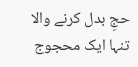حجِ بدل کرنے والا تنہا ایک محجوج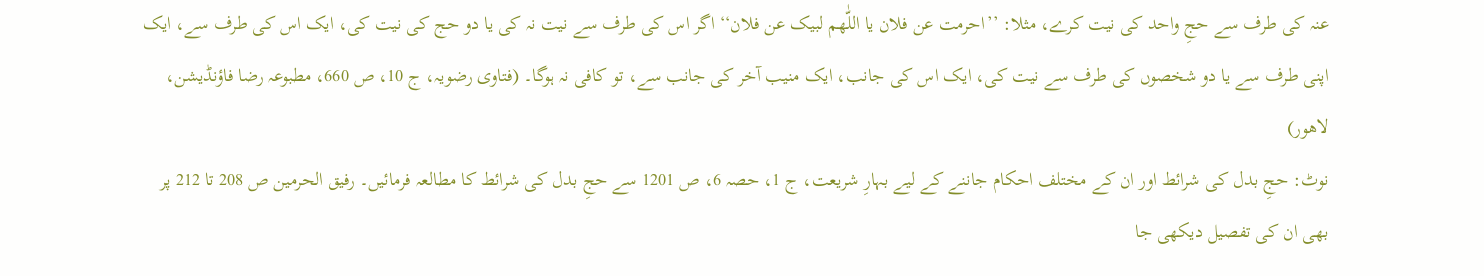عنہ کی طرف سے حجِ واحد کی نیت کرے، مثلا: ’’احرمت عن فلان یا اللّٰھم لبیک عن فلان‘‘ اگر اس کی طرف سے نیت نہ کی یا دو حج کی نیت کی، ایک اس کی طرف سے، ایک اپنی طرف سے یا دو شخصوں کی طرف سے نیت کی، ایک اس کی جانب، ایک منیب آخر کی جانب سے، تو کافی نہ ہوگا۔ (فتاوی رضویہ، ج 10، ص 660، مطبوعہ رضا فاؤنڈیشن، لاھور)
نوٹ: حجِ بدل کی شرائط اور ان کے مختلف احکام جاننے کے لیے بہارِ شریعت، ج 1، حصہ 6، ص 1201 سے حجِ بدل کی شرائط کا مطالعہ فرمائیں۔ رفیق الحرمین ص 208 تا 212 پر بھی ان کی تفصیل دیکھی جا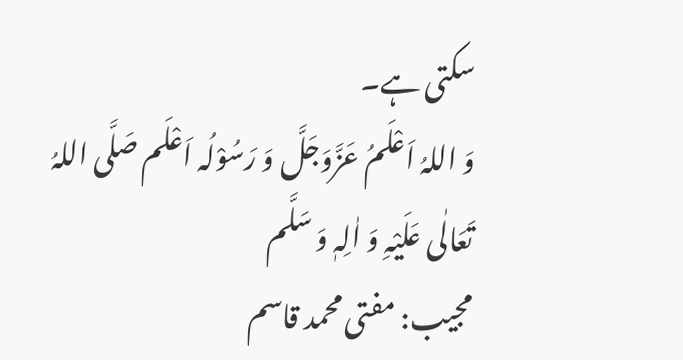سکتی ہے۔
وَ اللہُ اَعْلَمُ عَزَّوَجَلَّ وَ رَسُوْلُہ اَعْلَم صَلَّی اللہُ تَعَالٰی عَلَیْہِ وَ اٰلِہٖ وَ سَلَّم
مجیب: مفتی محمد قاسم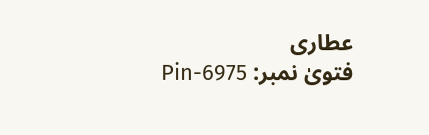عطاری
فتویٰ نمبر: Pin-6975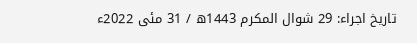تاریخ اجراء: 29 شوال المکرم 1443ھ / 31 مئی 2022ء